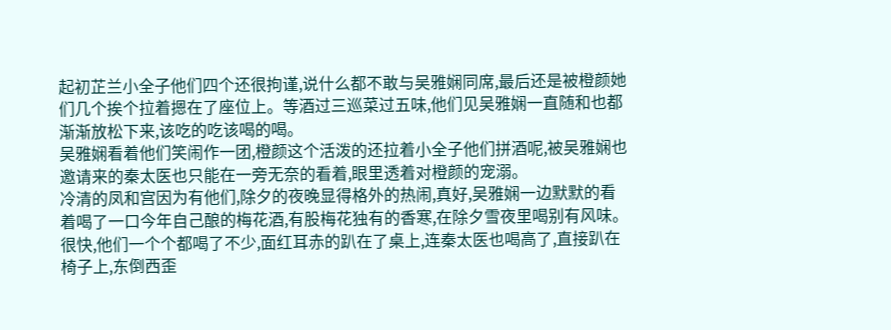起初芷兰小全子他们四个还很拘谨,说什么都不敢与吴雅娴同席,最后还是被橙颜她们几个挨个拉着摁在了座位上。等酒过三巡菜过五味,他们见吴雅娴一直随和也都渐渐放松下来,该吃的吃该喝的喝。
吴雅娴看着他们笑闹作一团,橙颜这个活泼的还拉着小全子他们拼酒呢,被吴雅娴也邀请来的秦太医也只能在一旁无奈的看着,眼里透着对橙颜的宠溺。
冷清的凤和宫因为有他们,除夕的夜晚显得格外的热闹,真好,吴雅娴一边默默的看着喝了一口今年自己酿的梅花酒,有股梅花独有的香寒,在除夕雪夜里喝别有风味。
很快,他们一个个都喝了不少,面红耳赤的趴在了桌上,连秦太医也喝高了,直接趴在椅子上,东倒西歪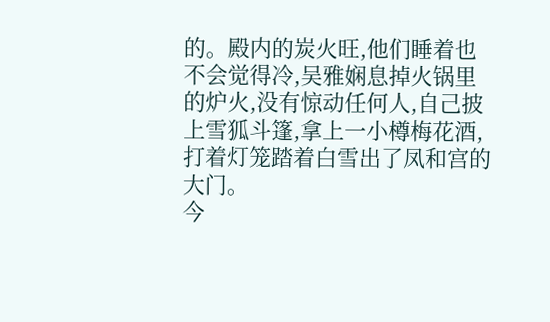的。殿内的炭火旺,他们睡着也不会觉得冷,吴雅娴息掉火锅里的炉火,没有惊动任何人,自己披上雪狐斗篷,拿上一小樽梅花酒,打着灯笼踏着白雪出了凤和宫的大门。
今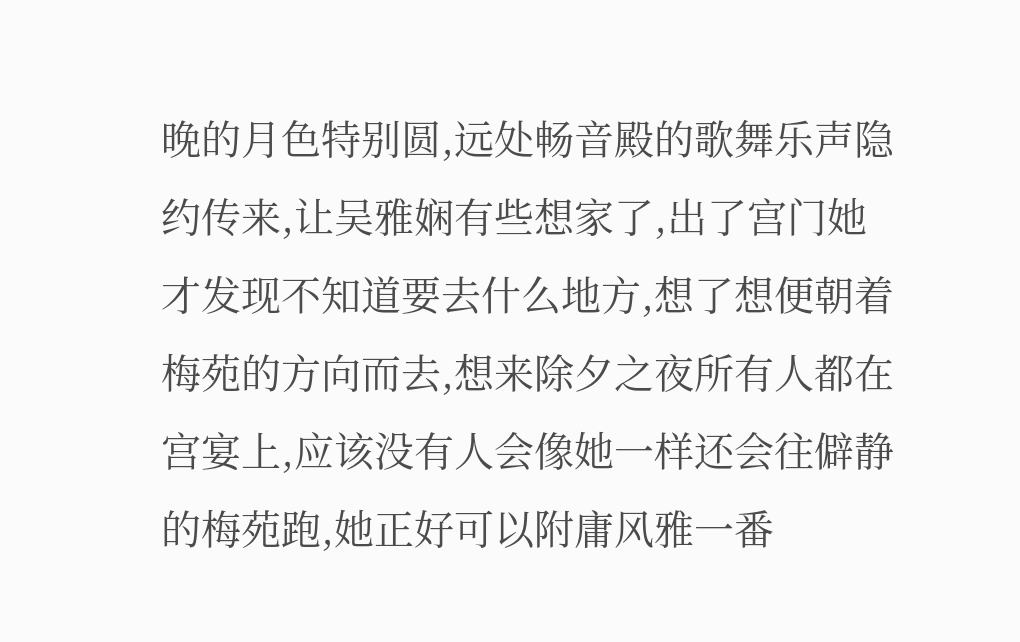晚的月色特别圆,远处畅音殿的歌舞乐声隐约传来,让吴雅娴有些想家了,出了宫门她才发现不知道要去什么地方,想了想便朝着梅苑的方向而去,想来除夕之夜所有人都在宫宴上,应该没有人会像她一样还会往僻静的梅苑跑,她正好可以附庸风雅一番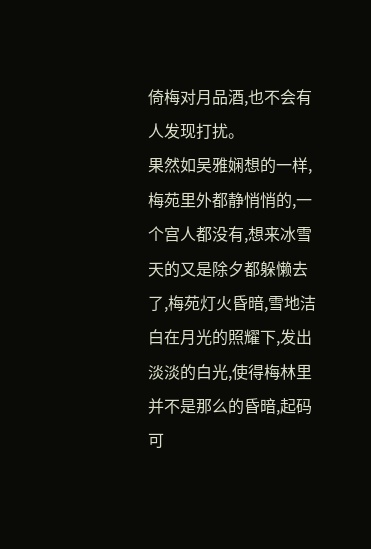倚梅对月品酒,也不会有人发现打扰。
果然如吴雅娴想的一样,梅苑里外都静悄悄的,一个宫人都没有,想来冰雪天的又是除夕都躲懒去了,梅苑灯火昏暗,雪地洁白在月光的照耀下,发出淡淡的白光,使得梅林里并不是那么的昏暗,起码可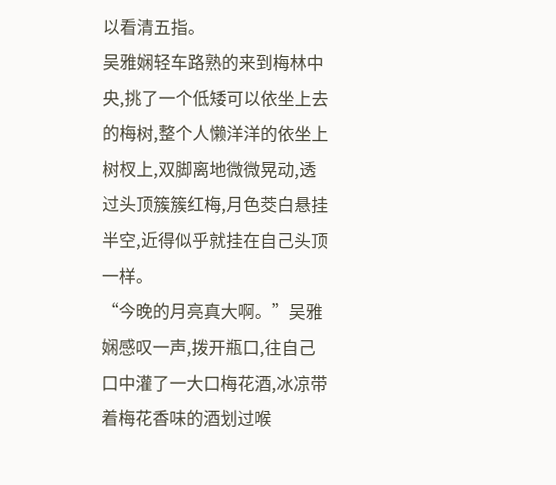以看清五指。
吴雅娴轻车路熟的来到梅林中央,挑了一个低矮可以依坐上去的梅树,整个人懒洋洋的依坐上树杈上,双脚离地微微晃动,透过头顶簇簇红梅,月色茭白悬挂半空,近得似乎就挂在自己头顶一样。
“今晚的月亮真大啊。”吴雅娴感叹一声,拨开瓶口,往自己口中灌了一大口梅花酒,冰凉带着梅花香味的酒划过喉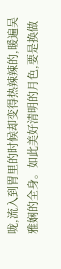咙,流入到胃里的时候却变得热辣辣的,暖遍吴雅娴的全身。如此美好清明的月色,要是换做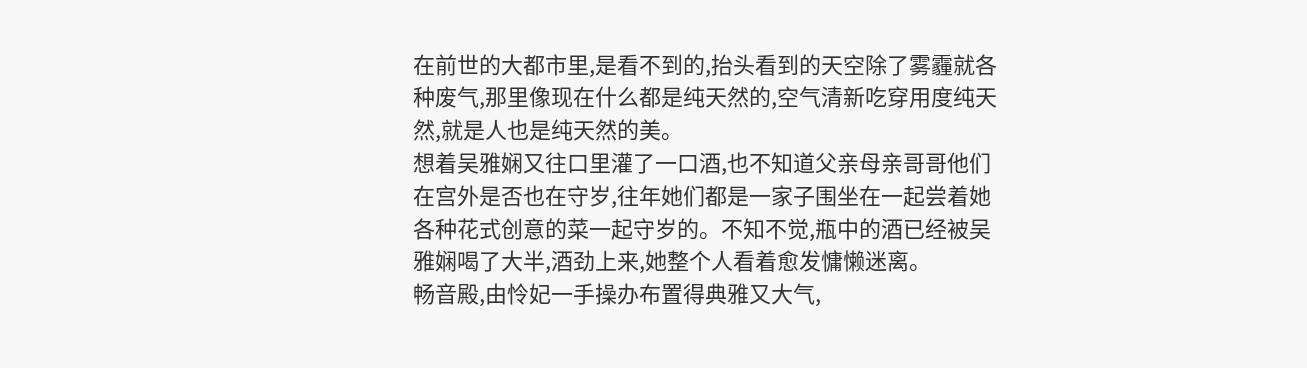在前世的大都市里,是看不到的,抬头看到的天空除了雾霾就各种废气,那里像现在什么都是纯天然的,空气清新吃穿用度纯天然,就是人也是纯天然的美。
想着吴雅娴又往口里灌了一口酒,也不知道父亲母亲哥哥他们在宫外是否也在守岁,往年她们都是一家子围坐在一起尝着她各种花式创意的菜一起守岁的。不知不觉,瓶中的酒已经被吴雅娴喝了大半,酒劲上来,她整个人看着愈发慵懒迷离。
畅音殿,由怜妃一手操办布置得典雅又大气,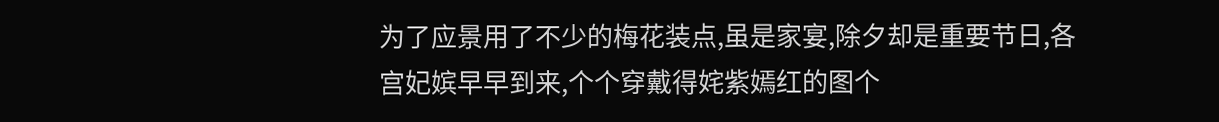为了应景用了不少的梅花装点,虽是家宴,除夕却是重要节日,各宫妃嫔早早到来,个个穿戴得姹紫嫣红的图个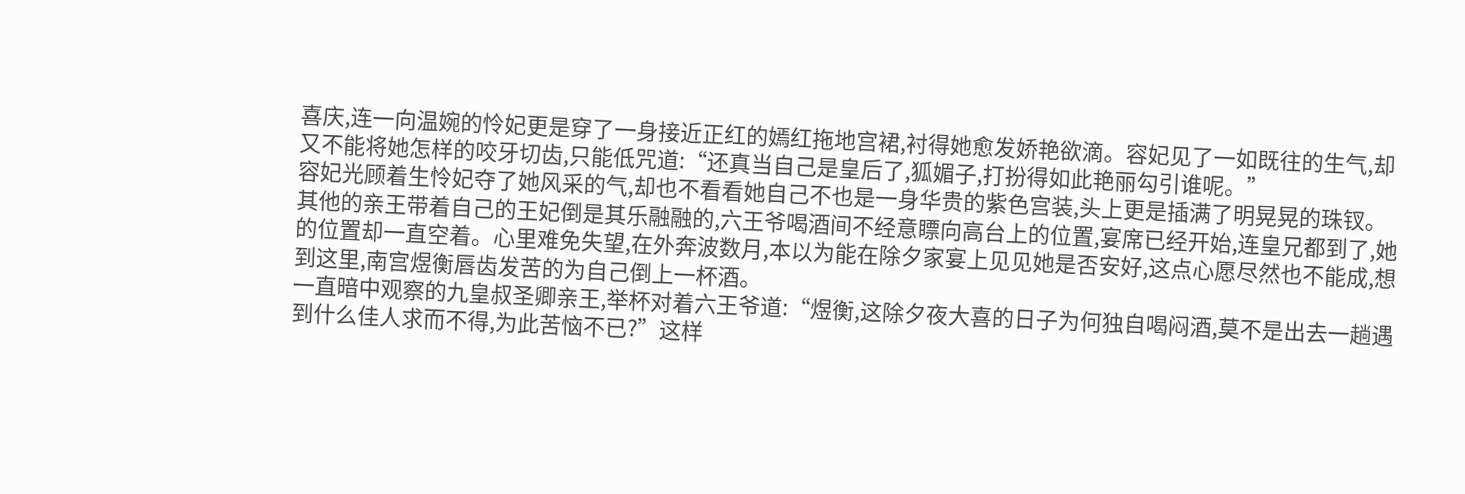喜庆,连一向温婉的怜妃更是穿了一身接近正红的嫣红拖地宫裙,衬得她愈发娇艳欲滴。容妃见了一如既往的生气,却又不能将她怎样的咬牙切齿,只能低咒道:“还真当自己是皇后了,狐媚子,打扮得如此艳丽勾引谁呢。”
容妃光顾着生怜妃夺了她风采的气,却也不看看她自己不也是一身华贵的紫色宫装,头上更是插满了明晃晃的珠钗。
其他的亲王带着自己的王妃倒是其乐融融的,六王爷喝酒间不经意瞟向高台上的位置,宴席已经开始,连皇兄都到了,她的位置却一直空着。心里难免失望,在外奔波数月,本以为能在除夕家宴上见见她是否安好,这点心愿尽然也不能成,想到这里,南宫煜衡唇齿发苦的为自己倒上一杯酒。
一直暗中观察的九皇叔圣卿亲王,举杯对着六王爷道:“煜衡,这除夕夜大喜的日子为何独自喝闷酒,莫不是出去一趟遇到什么佳人求而不得,为此苦恼不已?”这样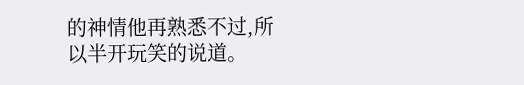的神情他再熟悉不过,所以半开玩笑的说道。